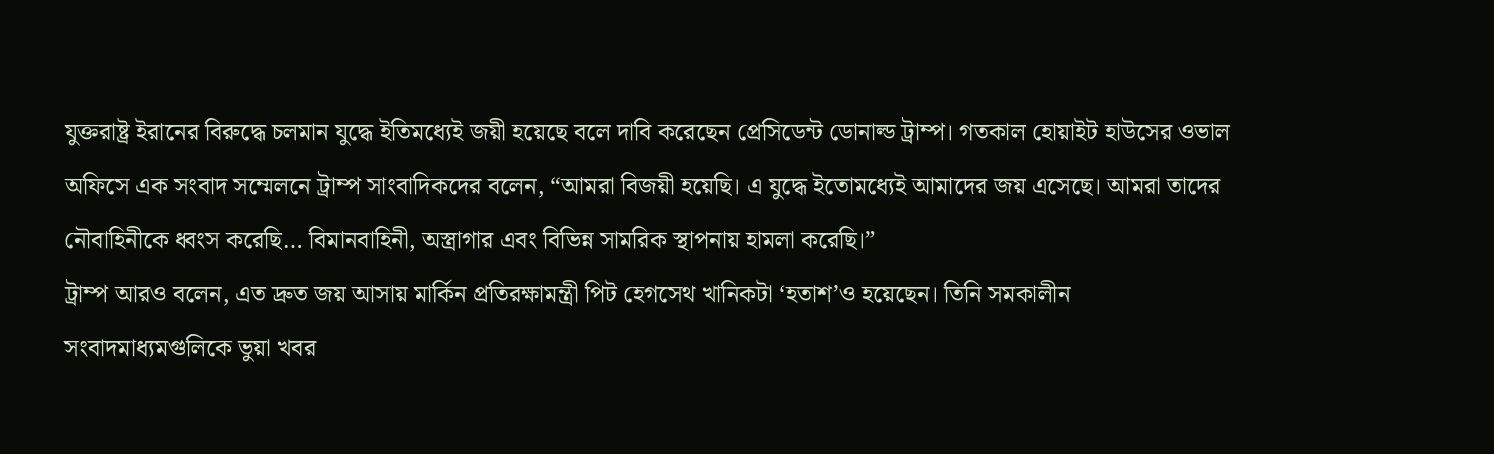যুক্তরাষ্ট্র ইরানের বিরুদ্ধে চলমান যুদ্ধে ইতিমধ্যেই জয়ী হয়েছে বলে দাবি করেছেন প্রেসিডেন্ট ডোনাল্ড ট্রাম্প। গতকাল হোয়াইট হাউসের ওভাল অফিসে এক সংবাদ সম্মেলনে ট্রাম্প সাংবাদিকদের বলেন, “আমরা বিজয়ী হয়েছি। এ যুদ্ধে ইতোমধ্যেই আমাদের জয় এসেছে। আমরা তাদের নৌবাহিনীকে ধ্বংস করেছি… বিমানবাহিনী, অস্ত্রাগার এবং বিভিন্ন সামরিক স্থাপনায় হামলা করেছি।”
ট্রাম্প আরও বলেন, এত দ্রুত জয় আসায় মার্কিন প্রতিরক্ষামন্ত্রী পিট হেগসেথ খানিকটা ‘হতাশ’ও হয়েছেন। তিনি সমকালীন সংবাদমাধ্যমগুলিকে ভুয়া খবর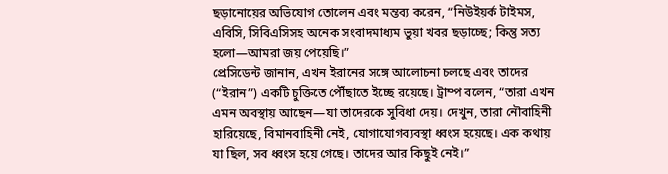ছড়ানোয়ের অভিযোগ তোলেন এবং মন্তব্য করেন, “নিউইয়র্ক টাইমস, এবিসি, সিবিএসিসহ অনেক সংবাদমাধ্যম ভুয়া খবর ছড়াচ্ছে; কিন্তু সত্য হলো—আমরা জয় পেয়েছি।”
প্রেসিডেন্ট জানান, এখন ইরানের সঙ্গে আলোচনা চলছে এবং তাদের (“ইরান”) একটি চুক্তিতে পৌঁছাতে ইচ্ছে রয়েছে। ট্রাম্প বলেন, “তারা এখন এমন অবস্থায় আছেন—যা তাদেরকে সুবিধা দেয়। দেখুন, তারা নৌবাহিনী হারিয়েছে, বিমানবাহিনী নেই, যোগাযোগব্যবস্থা ধ্বংস হয়েছে। এক কথায় যা ছিল, সব ধ্বংস হয়ে গেছে। তাদের আর কিছুই নেই।”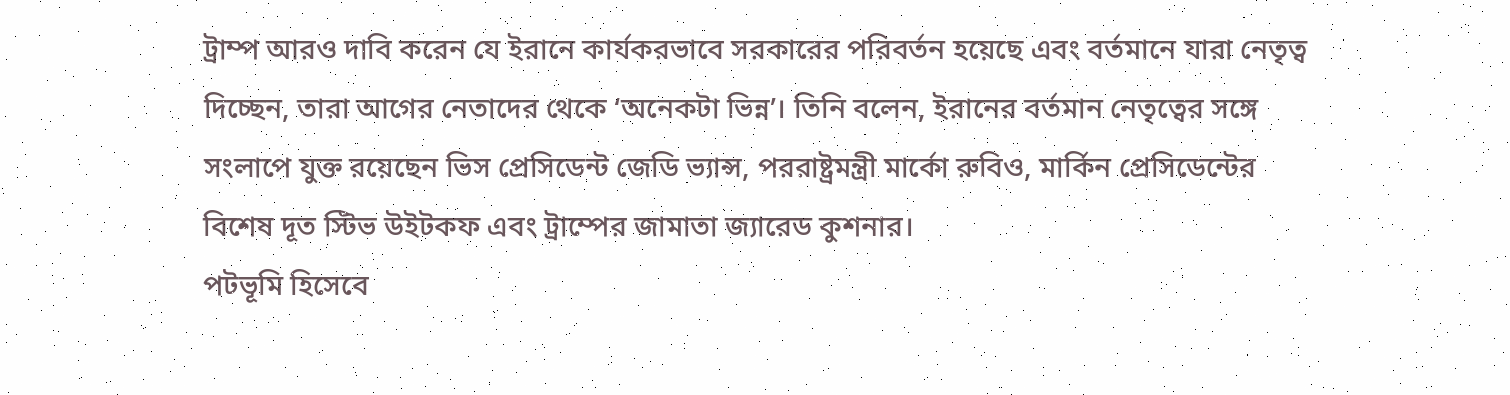ট্রাম্প আরও দাবি করেন যে ইরানে কার্যকরভাবে সরকারের পরিবর্তন হয়েছে এবং বর্তমানে যারা নেতৃত্ব দিচ্ছেন, তারা আগের নেতাদের থেকে ‘অনেকটা ভিন্ন’। তিনি বলেন, ইরানের বর্তমান নেতৃত্বের সঙ্গে সংলাপে যুক্ত রয়েছেন ভিস প্রেসিডেন্ট জেডি ভ্যান্স, পররাষ্ট্রমন্ত্রী মার্কো রুবিও, মার্কিন প্রেসিডেন্টের বিশেষ দূত স্টিভ উইটকফ এবং ট্রাম্পের জামাতা জ্যারেড কুশনার।
পটভূমি হিসেবে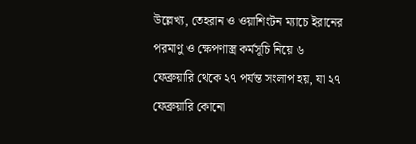উল্লেখ্য, তেহরান ও ওয়াশিংটন ম্যাচে ইরানের পরমাণু ও ক্ষেপণাস্ত্র কর্মসূচি নিয়ে ৬ ফেব্রুয়ারি থেকে ২৭ পর্যন্ত সংলাপ হয়, যা ২৭ ফেব্রুয়ারি কোনো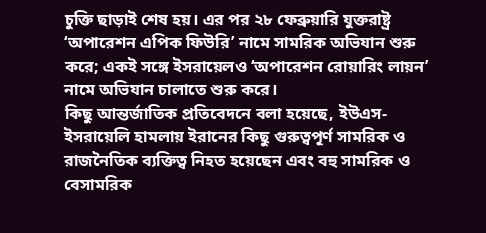চুক্তি ছাড়াই শেষ হয়। এর পর ২৮ ফেব্রুয়ারি যুক্তরাষ্ট্র ‘অপারেশন এপিক ফিউরি’ নামে সামরিক অভিযান শুরু করে; একই সঙ্গে ইসরায়েলও ‘অপারেশন রোয়ারিং লায়ন’ নামে অভিযান চালাতে শুরু করে।
কিছু আন্তর্জাতিক প্রতিবেদনে বলা হয়েছে, ইউএস-ইসরায়েলি হামলায় ইরানের কিছু গুরুত্বপূর্ণ সামরিক ও রাজনৈতিক ব্যক্তিত্ব নিহত হয়েছেন এবং বহু সামরিক ও বেসামরিক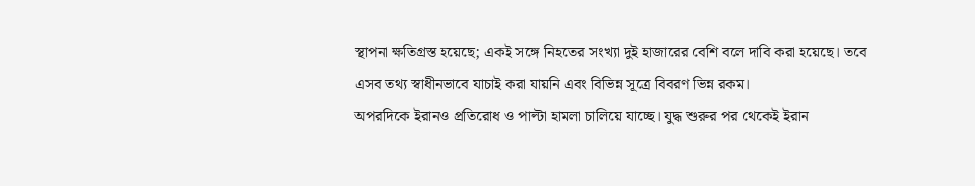স্থাপনা ক্ষতিগ্রস্ত হয়েছে; একই সঙ্গে নিহতের সংখ্যা দুই হাজারের বেশি বলে দাবি করা হয়েছে। তবে এসব তথ্য স্বাধীনভাবে যাচাই করা যায়নি এবং বিভিন্ন সূত্রে বিবরণ ভিন্ন রকম।
অপরদিকে ইরানও প্রতিরোধ ও পাল্টা হামলা চালিয়ে যাচ্ছে। যুদ্ধ শুরুর পর থেকেই ইরান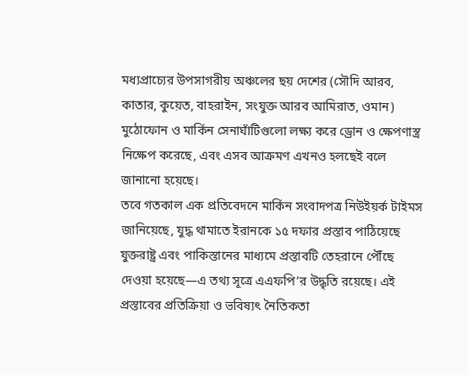মধ্যপ্রাচ্যের উপসাগরীয় অঞ্চলের ছয় দেশের (সৌদি আরব, কাতার, কুয়েত, বাহরাইন, সংযুক্ত আরব আমিরাত, ওমান) মুঠোফোন ও মার্কিন সেনাঘাঁটিগুলো লক্ষ্য করে ড্রোন ও ক্ষেপণাস্ত্র নিক্ষেপ করেছে, এবং এসব আক্রমণ এখনও হলছেই বলে জানানো হয়েছে।
তবে গতকাল এক প্রতিবেদনে মার্কিন সংবাদপত্র নিউইয়র্ক টাইমস জানিয়েছে, যুদ্ধ থামাতে ইরানকে ১৫ দফার প্রস্তাব পাঠিয়েছে যুক্তরাষ্ট্র এবং পাকিস্তানের মাধ্যমে প্রস্তাবটি তেহরানে পৌঁছে দেওয়া হয়েছে—এ তথ্য সূত্রে এএফপি’র উদ্ধৃতি রয়েছে। এই প্রস্তাবের প্রতিক্রিয়া ও ভবিষ্যৎ নৈতিকতা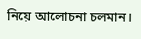নিয়ে আলোচনা চলমান।